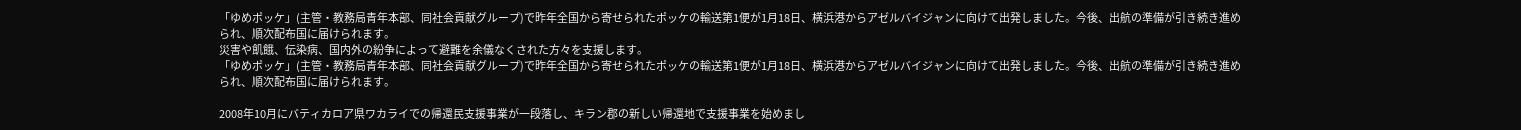「ゆめポッケ」(主管・教務局青年本部、同社会貢献グループ)で昨年全国から寄せられたポッケの輸送第1便が1月18日、横浜港からアゼルバイジャンに向けて出発しました。今後、出航の準備が引き続き進められ、順次配布国に届けられます。
災害や飢餓、伝染病、国内外の紛争によって避難を余儀なくされた方々を支援します。
「ゆめポッケ」(主管・教務局青年本部、同社会貢献グループ)で昨年全国から寄せられたポッケの輸送第1便が1月18日、横浜港からアゼルバイジャンに向けて出発しました。今後、出航の準備が引き続き進められ、順次配布国に届けられます。

2008年10月にバティカロア県ワカライでの帰還民支援事業が一段落し、キラン郡の新しい帰還地で支援事業を始めまし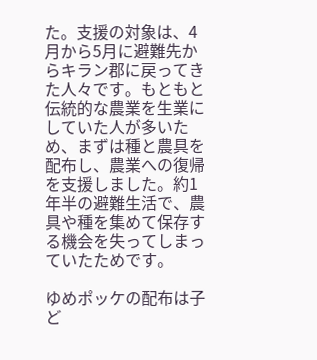た。支援の対象は、4月から5月に避難先からキラン郡に戻ってきた人々です。もともと伝統的な農業を生業にしていた人が多いため、まずは種と農具を配布し、農業への復帰を支援しました。約1年半の避難生活で、農具や種を集めて保存する機会を失ってしまっていたためです。

ゆめポッケの配布は子ど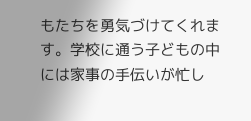もたちを勇気づけてくれます。学校に通う子どもの中には家事の手伝いが忙し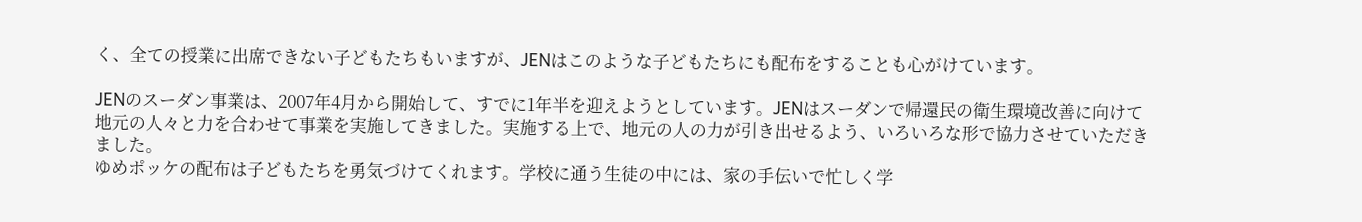く、全ての授業に出席できない子どもたちもいますが、JENはこのような子どもたちにも配布をすることも心がけています。

JENのスーダン事業は、2007年4月から開始して、すでに1年半を迎えようとしています。JENはスーダンで帰還民の衛生環境改善に向けて地元の人々と力を合わせて事業を実施してきました。実施する上で、地元の人の力が引き出せるよう、いろいろな形で協力させていただきました。
ゆめポッケの配布は子どもたちを勇気づけてくれます。学校に通う生徒の中には、家の手伝いで忙しく学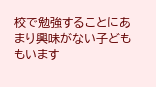校で勉強することにあまり興味がない子どももいます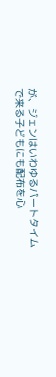が、ジェンはいわゆるパートタイムで来る子どもにも配布を心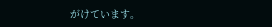がけています。